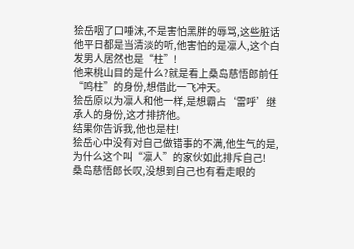狯岳咽了口唾沫,不是害怕黑胖的辱骂,这些脏话他平日都是当清淡的听,他害怕的是凛人,这个白发男人居然也是“柱”!
他来桃山目的是什么?就是看上桑岛慈悟郎前任“鸣柱”的身份,想借此一飞冲天。
狯岳原以为凛人和他一样,是想霸占‘雷呼’继承人的身份,这才排挤他。
结果你告诉我,他也是柱!
狯岳心中没有对自己做错事的不满,他生气的是,为什么这个叫“凛人”的家伙如此排斥自己!
桑岛慈悟郎长叹,没想到自己也有看走眼的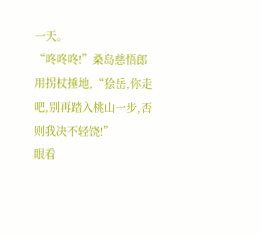一天。
“咚咚咚!”桑岛慈悟郎用拐杖捶地,“狯岳,你走吧,别再踏入桃山一步,否则我决不轻饶!”
眼看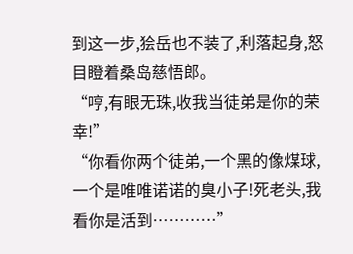到这一步,狯岳也不装了,利落起身,怒目瞪着桑岛慈悟郎。
“哼,有眼无珠,收我当徒弟是你的荣幸!”
“你看你两个徒弟,一个黑的像煤球,一个是唯唯诺诺的臭小子!死老头,我看你是活到…………”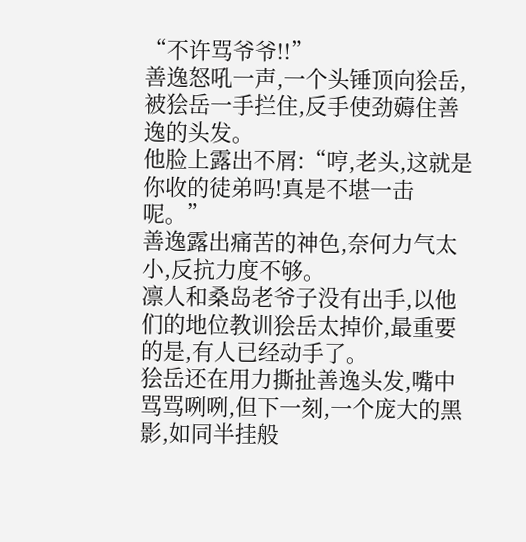“不许骂爷爷!!”
善逸怒吼一声,一个头锤顶向狯岳,被狯岳一手拦住,反手使劲薅住善逸的头发。
他脸上露出不屑:“哼,老头,这就是你收的徒弟吗!真是不堪一击呢。”
善逸露出痛苦的神色,奈何力气太小,反抗力度不够。
凛人和桑岛老爷子没有出手,以他们的地位教训狯岳太掉价,最重要的是,有人已经动手了。
狯岳还在用力撕扯善逸头发,嘴中骂骂咧咧,但下一刻,一个庞大的黑影,如同半挂般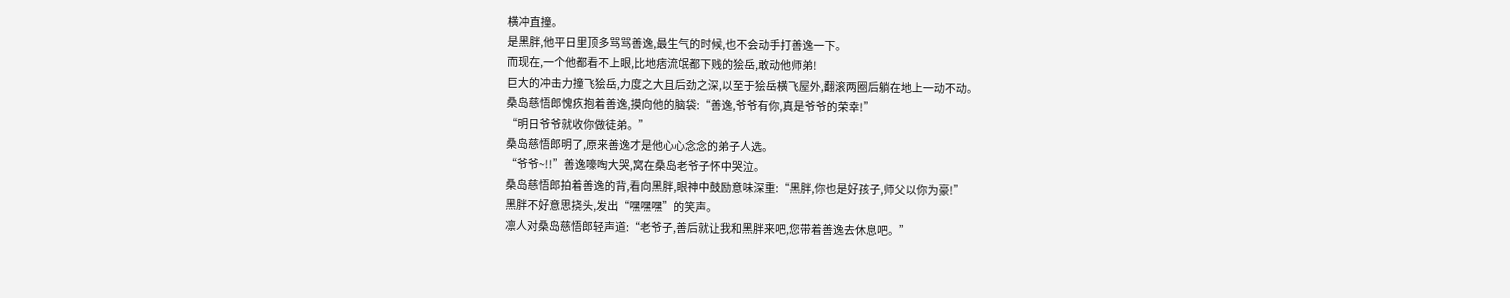横冲直撞。
是黑胖,他平日里顶多骂骂善逸,最生气的时候,也不会动手打善逸一下。
而现在,一个他都看不上眼,比地痞流氓都下贱的狯岳,敢动他师弟!
巨大的冲击力撞飞狯岳,力度之大且后劲之深,以至于狯岳横飞屋外,翻滚两圈后躺在地上一动不动。
桑岛慈悟郎愧疚抱着善逸,摸向他的脑袋:“善逸,爷爷有你,真是爷爷的荣幸!”
“明日爷爷就收你做徒弟。”
桑岛慈悟郎明了,原来善逸才是他心心念念的弟子人选。
“爷爷~!!”善逸嚎啕大哭,窝在桑岛老爷子怀中哭泣。
桑岛慈悟郎拍着善逸的背,看向黑胖,眼神中鼓励意味深重:“黑胖,你也是好孩子,师父以你为豪!”
黑胖不好意思挠头,发出“嘿嘿嘿”的笑声。
凛人对桑岛慈悟郎轻声道:“老爷子,善后就让我和黑胖来吧,您带着善逸去休息吧。”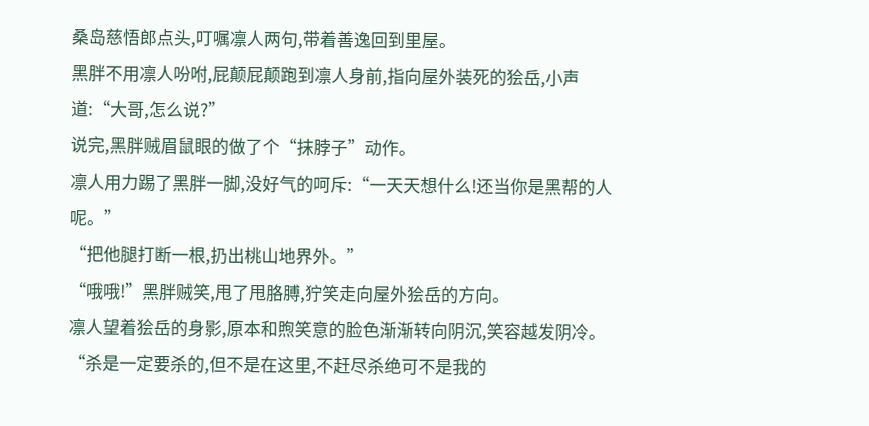桑岛慈悟郎点头,叮嘱凛人两句,带着善逸回到里屋。
黑胖不用凛人吩咐,屁颠屁颠跑到凛人身前,指向屋外装死的狯岳,小声道:“大哥,怎么说?”
说完,黑胖贼眉鼠眼的做了个“抹脖子”动作。
凛人用力踢了黑胖一脚,没好气的呵斥:“一天天想什么!还当你是黑帮的人呢。”
“把他腿打断一根,扔出桃山地界外。”
“哦哦!”黑胖贼笑,甩了甩胳膊,狞笑走向屋外狯岳的方向。
凛人望着狯岳的身影,原本和煦笑意的脸色渐渐转向阴沉,笑容越发阴冷。
“杀是一定要杀的,但不是在这里,不赶尽杀绝可不是我的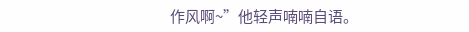作风啊~”他轻声喃喃自语。